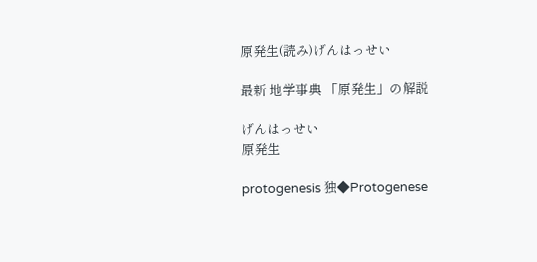原発生(読み)げんはっせい

最新 地学事典 「原発生」の解説

げんはっせい
原発生

protogenesis 独◆Protogenese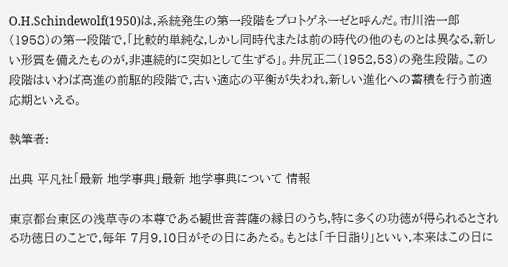O.H.Schindewolf(1950)は,系統発生の第一段階をプロトゲネーゼと呼んだ。市川浩一郎(1958)の第一段階で,「比較的単純な,しかし同時代または前の時代の他のものとは異なる,新しい形質を備えたものが,非連続的に突如として生ずる」。井尻正二(1952,53)の発生段階。この段階はいわば高進の前駆的段階で,古い適応の平衡が失われ,新しい進化への蓄積を行う前適応期といえる。

執筆者:

出典 平凡社「最新 地学事典」最新 地学事典について 情報

東京都台東区の浅草寺の本尊である観世音菩薩の縁日のうち,特に多くの功徳が得られるとされる功徳日のことで,毎年 7月9,10日がその日にあたる。もとは「千日詣り」といい,本来はこの日に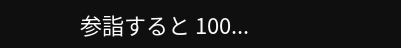参詣すると 100...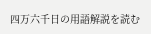四万六千日の用語解説を読む